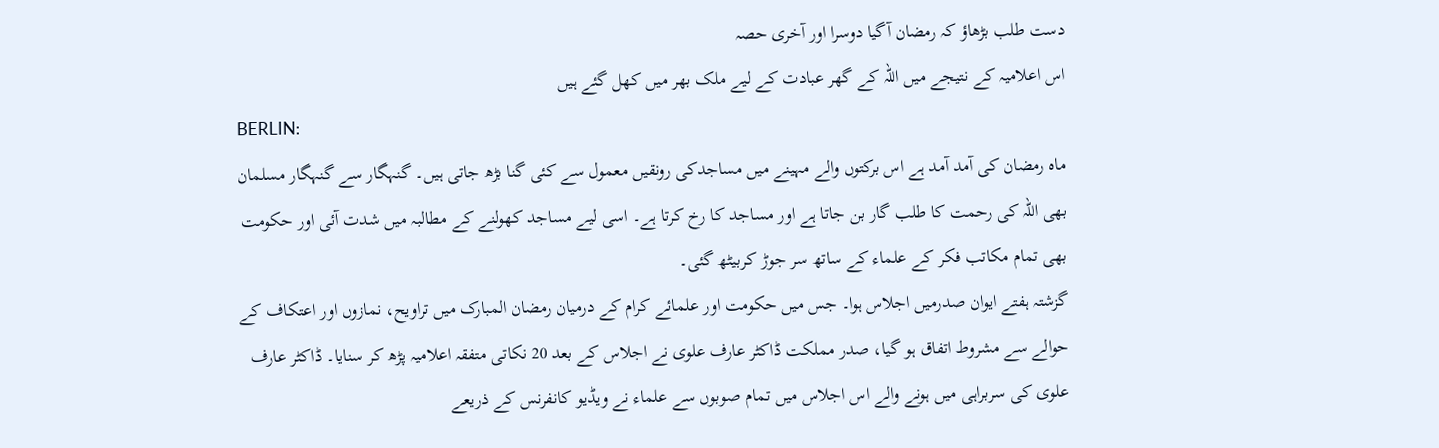دست طلب بڑھاؤ کہ رمضان آگیا دوسرا اور آخری حصہ
اس اعلامیہ کے نتیجے میں اللہ کے گھر عبادت کے لیے ملک بھر میں کھل گئے ہیں
BERLIN:
ماہ رمضان کی آمد آمد ہے اس برکتوں والے مہینے میں مساجدکی رونقیں معمول سے کئی گنا بڑھ جاتی ہیں۔ گنہگار سے گنہگار مسلمان بھی اللہ کی رحمت کا طلب گار بن جاتا ہے اور مساجد کا رخ کرتا ہے۔ اسی لیے مساجد کھولنے کے مطالبہ میں شدت آئی اور حکومت بھی تمام مکاتب فکر کے علماء کے ساتھ سر جوڑ کربیٹھ گئی۔
گزشتہ ہفتے ایوان صدرمیں اجلاس ہوا۔ جس میں حکومت اور علمائے کرام کے درمیان رمضان المبارک میں تراویح، نمازوں اور اعتکاف کے حوالے سے مشروط اتفاق ہو گیا، صدر مملکت ڈاکٹر عارف علوی نے اجلاس کے بعد 20 نکاتی متفقہ اعلامیہ پڑھ کر سنایا۔ ڈاکٹر عارف علوی کی سربراہی میں ہونے والے اس اجلاس میں تمام صوبوں سے علماء نے ویڈیو کانفرنس کے ذریعے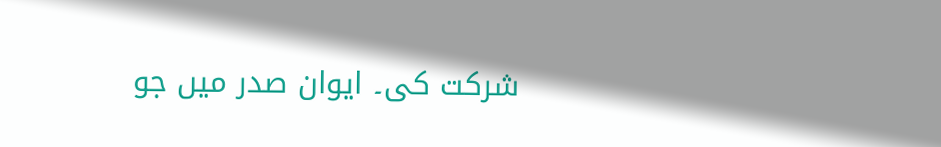شرکت کی۔ ایوان صدر میں جو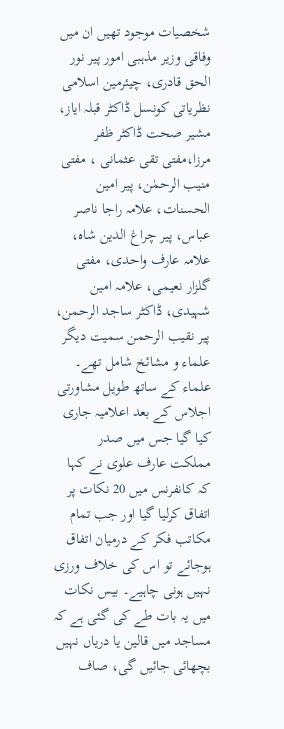شخصیات موجود تھیں ان میں وفاقی وزیر مذہبی امور پیر نور الحق قادری، چیئرمین اسلامی نظریاتی کونسل ڈاکٹر قبلہ ایاز، مشیر صحت ڈاکٹر ظفر مرزا،مفتی تقی عثمانی ، مفتی منیب الرحمٰن، پیر امین الحسنات، علامہ راجا ناصر عباس، پیر چراغ الدین شاہ، علامہ عارف واحدی، مفتی گلزار نعیمی، علامہ امین شہیدی، ڈاکٹر ساجد الرحمن، پیر نقیب الرحمن سمیت دیگر علماء و مشائخ شامل تھے۔
علماء کے ساتھ طویل مشاورتی اجلاس کے بعد اعلامیہ جاری کیا گیا جس میں صدر مملکت عارف علوی نے کہا کہ کانفرنس میں 20 نکات پر اتفاق کرلیا گیا اور جب تمام مکاتب فکر کے درمیان اتفاق ہوجائے تو اس کی خلاف ورزی نہیں ہونی چاہیے۔ بیس نکات میں یہ بات طے کی گئی ہے کہ مساجد میں قالین یا دریاں نہیں بچھائی جائیں گی، صاف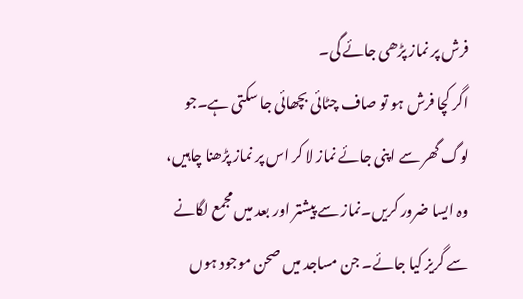فرش پر نماز پڑھی جائے گی۔
اگر کچا فرش ہو تو صاف چٹائی بچھائی جا سکتی ہے۔جو لوگ گھر سے اپنی جائے نماز لا کر اس پر نماز پڑھنا چاہیں، وہ ایسا ضرور کریں۔نماز سے پیشتر اور بعد میں مجمع لگانے سے گریز کیا جائے۔ جن مساجد میں صحن موجود ہوں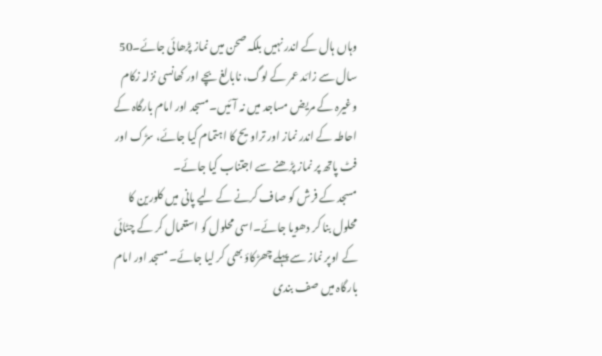وہاں ہال کے اندر نہیں بلکہ صحن میں نماز پڑھائی جائے۔50 سال سے زائد عمر کے لوگ، نابالغ بچے اور کھانسی نزلہ زکام وغیرہ کے مریض مساجد میں نہ آئیں۔مسجد اور امام بارگاہ کے احاطہ کے اندر نماز اور تراویح کا اہتمام کیا جائے، سڑک اور فٹ پاتھ پر نماز پڑھنے سے اجتناب کیا جائے۔
مسجد کے فرش کو صاف کرنے کے لیے پانی میں کلورین کا محلول بنا کر دھویا جائے۔اسی محلول کو استعمال کر کے چٹائی کے اوپر نماز سے پہلے چھڑکاؤ بھی کر لیا جائے۔ مسجد اور امام بارگاہ میں صف بندی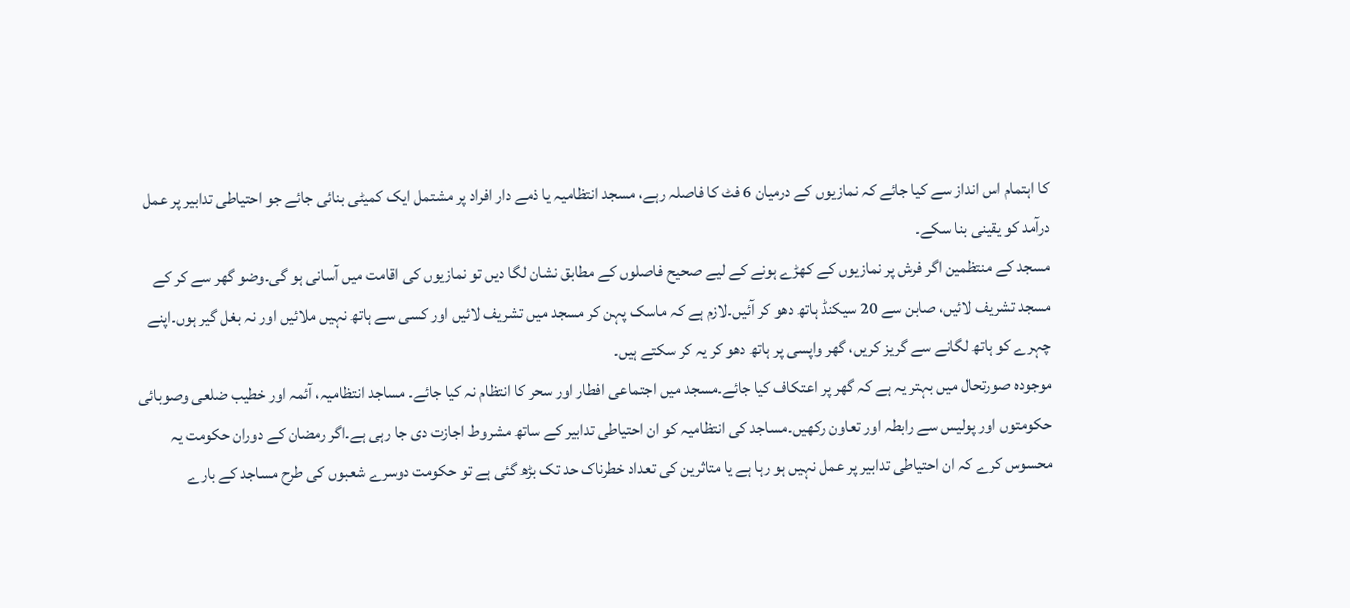کا اہتمام اس انداز سے کیا جائے کہ نمازیوں کے درمیان 6 فٹ کا فاصلہ رہے، مسجد انتظامیہ یا ذمے دار افراد پر مشتمل ایک کمیٹی بنائی جائے جو احتیاطی تدابیر پر عمل درآمد کو یقینی بنا سکے۔
مسجد کے منتظمین اگر فرش پر نمازیوں کے کھڑے ہونے کے لیے صحیح فاصلوں کے مطابق نشان لگا دیں تو نمازیوں کی اقامت میں آسانی ہو گی۔وضو گھر سے کر کے مسجد تشریف لائیں، صابن سے 20 سیکنڈ ہاتھ دھو کر آئیں۔لازم ہے کہ ماسک پہن کر مسجد میں تشریف لائیں اور کسی سے ہاتھ نہیں ملائیں اور نہ بغل گیر ہوں۔اپنے چہرے کو ہاتھ لگانے سے گریز کریں، گھر واپسی پر ہاتھ دھو کر یہ کر سکتے ہیں۔
موجودہ صورتحال میں بہتر یہ ہے کہ گھر پر اعتکاف کیا جائے۔مسجد میں اجتماعی افطار اور سحر کا انتظام نہ کیا جائے۔ مساجد انتظامیہ، آئمہ اور خطیب ضلعی وصوبائی حکومتوں اور پولیس سے رابطہ اور تعاون رکھیں۔مساجد کی انتظامیہ کو ان احتیاطی تدابیر کے ساتھ مشروط اجازت دی جا رہی ہے۔اگر رمضان کے دوران حکومت یہ محسوس کرے کہ ان احتیاطی تدابیر پر عمل نہیں ہو رہا ہے یا متاثرین کی تعداد خطرناک حد تک بڑھ گئی ہے تو حکومت دوسرے شعبوں کی طرح مساجد کے بارے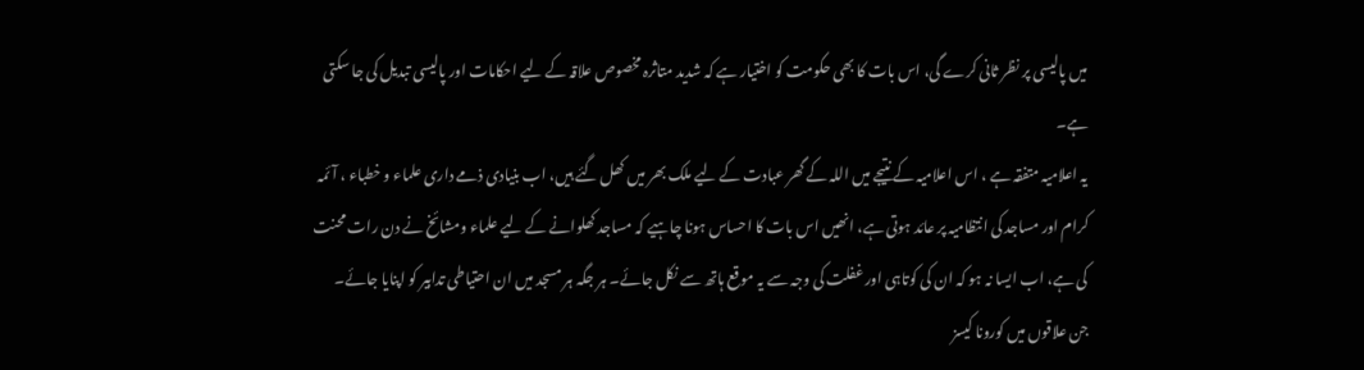میں پالیسی پر نظر ثانی کرے گی، اس بات کا بھی حکومت کو اختیار ہے کہ شدید متاثرہ مخصوص علاقہ کے لیے احکامات اور پالیسی تبدیل کی جا سکتی ہے۔
یہ اعلامیہ متفقہ ہے ، اس اعلامیہ کے نتیجے میں اللہ کے گھر عبادت کے لیے ملک بھر میں کھل گئے ہیں، اب بنیادی ذمے داری علماء و خطباء ، آئمہ کرام اور مساجد کی انتظامیہ پر عائد ہوتی ہے، انھیں اس بات کا احساس ہونا چاہیے کہ مساجد کھلوانے کے لیے علماء ومشائخ نے دن رات محنت کی ہے، اب ایسا نہ ہو کہ ان کی کوتاہی اور غفلت کی وجہ سے یہ موقع ہاتھ سے نکل جائے۔ ہر جگہ ہر مسجد میں ان احتیاطی تدابیر کو اپنایا جائے۔
جن علاقوں میں کورونا کیسز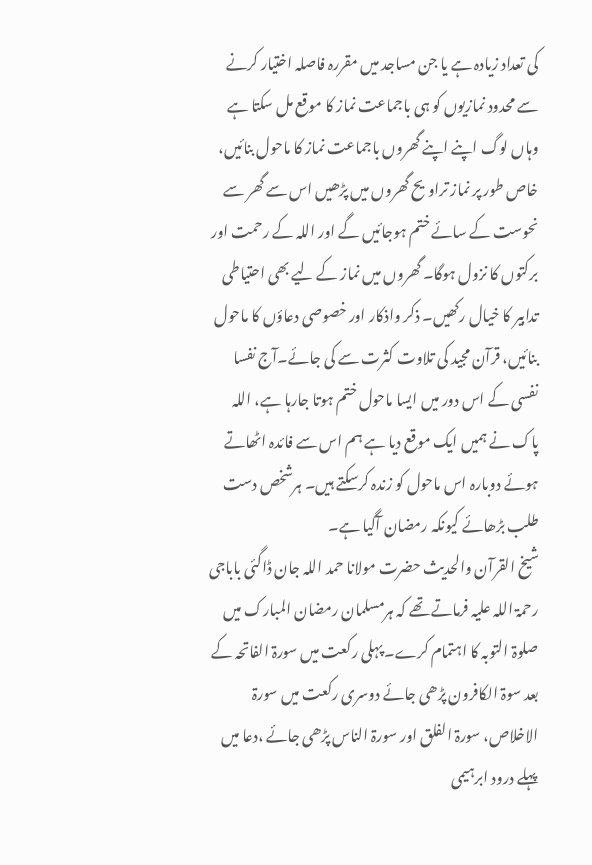کی تعداد زیادہ ہے یا جن مساجد میں مقررہ فاصلہ اختیار کرنے سے محدود نمازیوں کو ہی باجماعت نماز کا موقع مل سکتا ہے وہاں لوگ اپنے اپنے گھروں باجماعت نماز کا ماحول بنائیں، خاص طور پر نماز تراویح گھروں میں پڑھیں اس سے گھر سے نحوست کے سائے ختم ہوجائیں گے اور اللہ کے رحمت اور برکتوں کا نزول ہوگا۔ گھروں میں نماز کے لیے بھی احتیاطی تدابیر کا خیال رکھیں۔ ذکر واذکار اور خصوصی دعاؤں کا ماحول بنائیں، قرآن مجید کی تلاوت کثرت سے کی جائے۔آج نفسا نفسی کے اس دور میں ایسا ماحول ختم ہوتا جارہا ہے، اللہ پاک نے ہمیں ایک موقع دیا ہے ہم اس سے فائدہ اٹھاتے ہوئے دوبارہ اس ماحول کو زندہ کرسکتے ہیں۔ ہرشخص دست طلب بڑھائے کیونکہ رمضان آگیا ہے۔
شیخ القرآن والحدیث حضرت مولانا حمد اللہ جان ڈاگئی باباجی رحمۃ اللہ علیہ فرماتے تھے کہ ہرمسلمان رمضان المبارک میں صلوۃ التوبہ کا اہتمام کرے۔ پہلی رکعت میں سورۃ الفاتحہ کے بعد سوۃ الکافرون پڑھی جائے دوسری رکعت میں سورۃ الاخلاص، سورۃ الفلق اور سورۃ الناس پڑھی جائے ،دعا میں پہلے درود ابرہیمی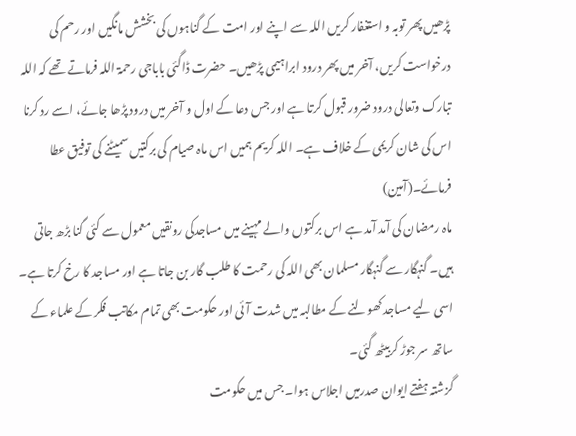پڑھیں پھر توبہ و استغفار کریں اللہ سے اپنے اور امت کے گناہوں کی بخشش مانگیں اور رحم کی درخواست کریں، آخر میں پھر درود ابراہیمی پڑھیں۔ حضرت ڈاگئی باباجی رحمۃ اللہ فرماتے تھے کہ اللہ تبارک وتعالی درود ضرور قبول کرتا ہے اور جس دعا کے اول و آخر میں درود پڑھا جائے، اسے رد کرنا اس کی شان کریمی کے خلاف ہے۔ اللہ کریم ہمیں اس ماہ صیام کی برکتیں سمیٹنے کی توفیق عطا فرمائے۔(آمین)
ماہ رمضان کی آمد آمد ہے اس برکتوں والے مہینے میں مساجدکی رونقیں معمول سے کئی گنا بڑھ جاتی ہیں۔ گنہگار سے گنہگار مسلمان بھی اللہ کی رحمت کا طلب گار بن جاتا ہے اور مساجد کا رخ کرتا ہے۔ اسی لیے مساجد کھولنے کے مطالبہ میں شدت آئی اور حکومت بھی تمام مکاتب فکر کے علماء کے ساتھ سر جوڑ کربیٹھ گئی۔
گزشتہ ہفتے ایوان صدرمیں اجلاس ہوا۔ جس میں حکومت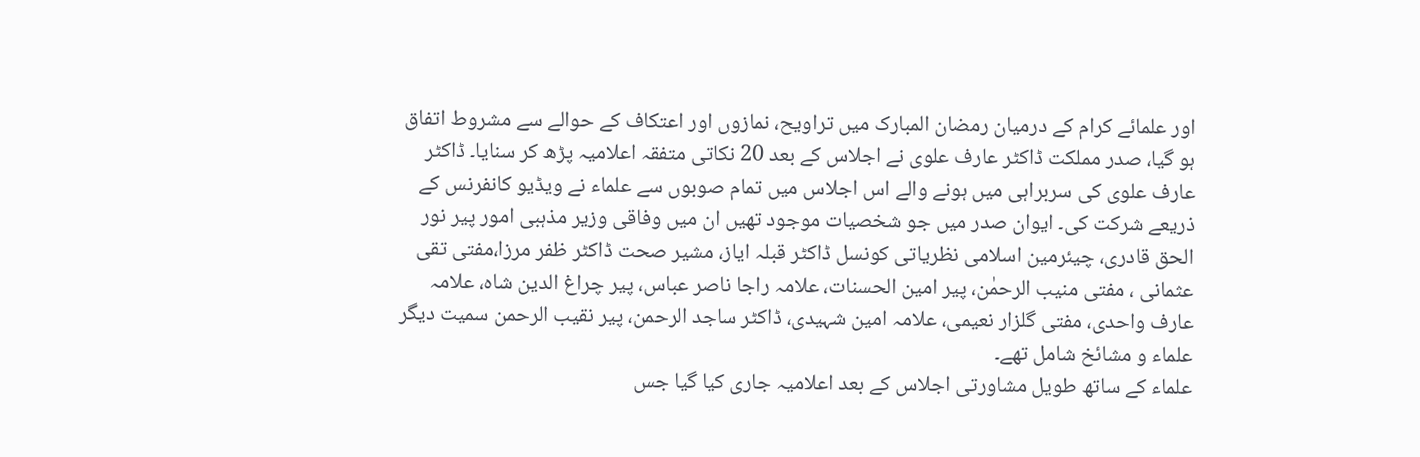اور علمائے کرام کے درمیان رمضان المبارک میں تراویح، نمازوں اور اعتکاف کے حوالے سے مشروط اتفاق ہو گیا، صدر مملکت ڈاکٹر عارف علوی نے اجلاس کے بعد 20 نکاتی متفقہ اعلامیہ پڑھ کر سنایا۔ ڈاکٹر عارف علوی کی سربراہی میں ہونے والے اس اجلاس میں تمام صوبوں سے علماء نے ویڈیو کانفرنس کے ذریعے شرکت کی۔ ایوان صدر میں جو شخصیات موجود تھیں ان میں وفاقی وزیر مذہبی امور پیر نور الحق قادری، چیئرمین اسلامی نظریاتی کونسل ڈاکٹر قبلہ ایاز، مشیر صحت ڈاکٹر ظفر مرزا،مفتی تقی عثمانی ، مفتی منیب الرحمٰن، پیر امین الحسنات، علامہ راجا ناصر عباس، پیر چراغ الدین شاہ، علامہ عارف واحدی، مفتی گلزار نعیمی، علامہ امین شہیدی، ڈاکٹر ساجد الرحمن، پیر نقیب الرحمن سمیت دیگر علماء و مشائخ شامل تھے۔
علماء کے ساتھ طویل مشاورتی اجلاس کے بعد اعلامیہ جاری کیا گیا جس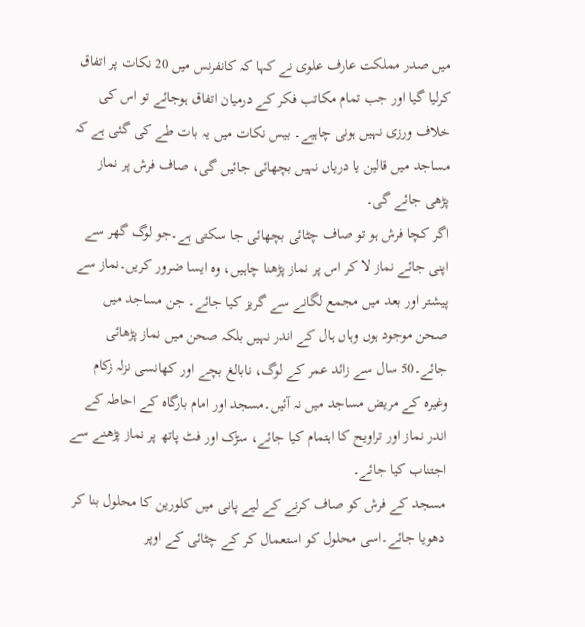میں صدر مملکت عارف علوی نے کہا کہ کانفرنس میں 20 نکات پر اتفاق کرلیا گیا اور جب تمام مکاتب فکر کے درمیان اتفاق ہوجائے تو اس کی خلاف ورزی نہیں ہونی چاہیے۔ بیس نکات میں یہ بات طے کی گئی ہے کہ مساجد میں قالین یا دریاں نہیں بچھائی جائیں گی، صاف فرش پر نماز پڑھی جائے گی۔
اگر کچا فرش ہو تو صاف چٹائی بچھائی جا سکتی ہے۔جو لوگ گھر سے اپنی جائے نماز لا کر اس پر نماز پڑھنا چاہیں، وہ ایسا ضرور کریں۔نماز سے پیشتر اور بعد میں مجمع لگانے سے گریز کیا جائے۔ جن مساجد میں صحن موجود ہوں وہاں ہال کے اندر نہیں بلکہ صحن میں نماز پڑھائی جائے۔50 سال سے زائد عمر کے لوگ، نابالغ بچے اور کھانسی نزلہ زکام وغیرہ کے مریض مساجد میں نہ آئیں۔مسجد اور امام بارگاہ کے احاطہ کے اندر نماز اور تراویح کا اہتمام کیا جائے، سڑک اور فٹ پاتھ پر نماز پڑھنے سے اجتناب کیا جائے۔
مسجد کے فرش کو صاف کرنے کے لیے پانی میں کلورین کا محلول بنا کر دھویا جائے۔اسی محلول کو استعمال کر کے چٹائی کے اوپر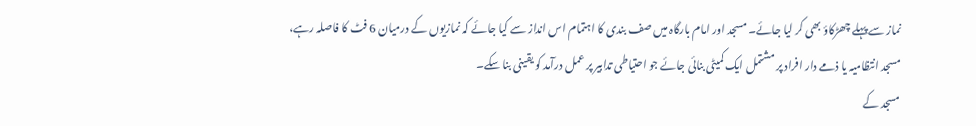نماز سے پہلے چھڑکاؤ بھی کر لیا جائے۔ مسجد اور امام بارگاہ میں صف بندی کا اہتمام اس انداز سے کیا جائے کہ نمازیوں کے درمیان 6 فٹ کا فاصلہ رہے، مسجد انتظامیہ یا ذمے دار افراد پر مشتمل ایک کمیٹی بنائی جائے جو احتیاطی تدابیر پر عمل درآمد کو یقینی بنا سکے۔
مسجد کے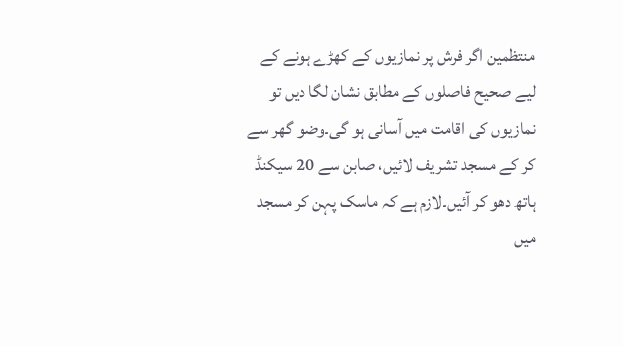منتظمین اگر فرش پر نمازیوں کے کھڑے ہونے کے لیے صحیح فاصلوں کے مطابق نشان لگا دیں تو نمازیوں کی اقامت میں آسانی ہو گی۔وضو گھر سے کر کے مسجد تشریف لائیں، صابن سے 20 سیکنڈ ہاتھ دھو کر آئیں۔لازم ہے کہ ماسک پہن کر مسجد میں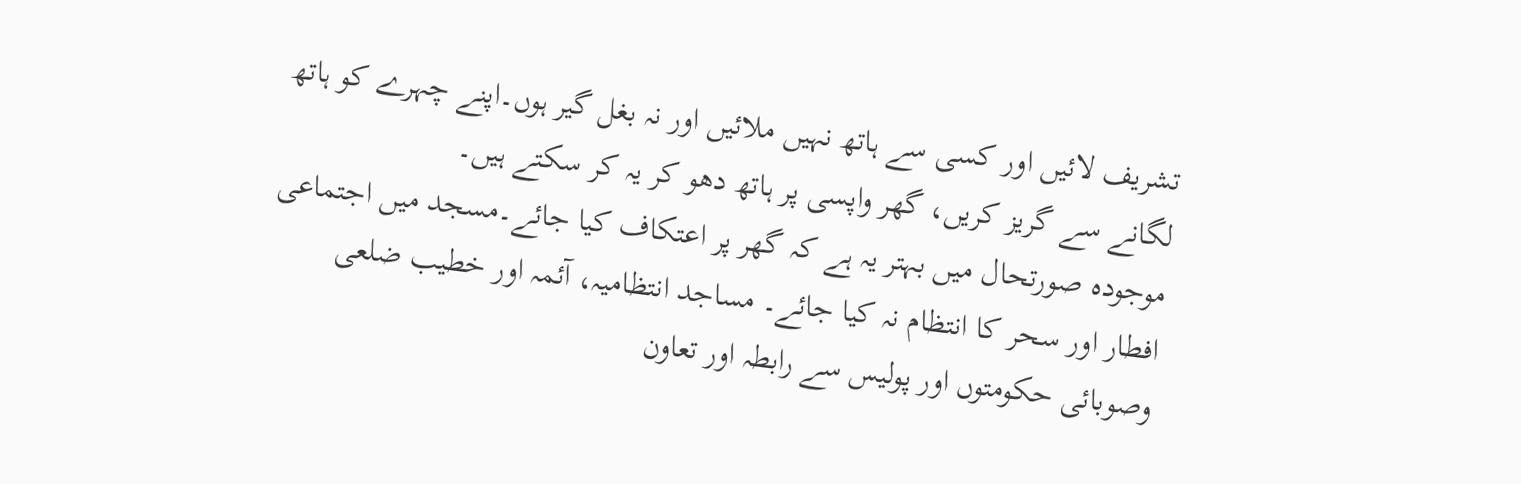تشریف لائیں اور کسی سے ہاتھ نہیں ملائیں اور نہ بغل گیر ہوں۔اپنے چہرے کو ہاتھ لگانے سے گریز کریں، گھر واپسی پر ہاتھ دھو کر یہ کر سکتے ہیں۔
موجودہ صورتحال میں بہتر یہ ہے کہ گھر پر اعتکاف کیا جائے۔مسجد میں اجتماعی افطار اور سحر کا انتظام نہ کیا جائے۔ مساجد انتظامیہ، آئمہ اور خطیب ضلعی وصوبائی حکومتوں اور پولیس سے رابطہ اور تعاون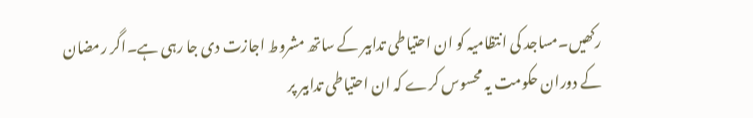رکھیں۔مساجد کی انتظامیہ کو ان احتیاطی تدابیر کے ساتھ مشروط اجازت دی جا رہی ہے۔اگر رمضان کے دوران حکومت یہ محسوس کرے کہ ان احتیاطی تدابیر پر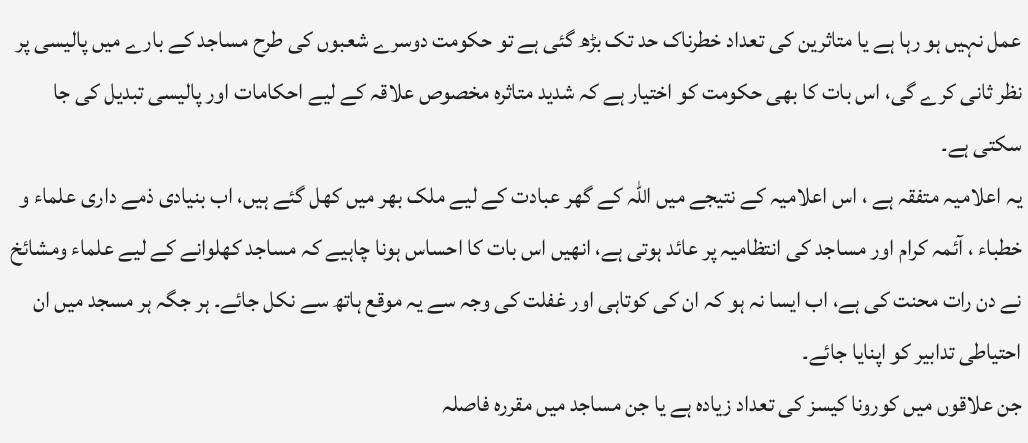عمل نہیں ہو رہا ہے یا متاثرین کی تعداد خطرناک حد تک بڑھ گئی ہے تو حکومت دوسرے شعبوں کی طرح مساجد کے بارے میں پالیسی پر نظر ثانی کرے گی، اس بات کا بھی حکومت کو اختیار ہے کہ شدید متاثرہ مخصوص علاقہ کے لیے احکامات اور پالیسی تبدیل کی جا سکتی ہے۔
یہ اعلامیہ متفقہ ہے ، اس اعلامیہ کے نتیجے میں اللہ کے گھر عبادت کے لیے ملک بھر میں کھل گئے ہیں، اب بنیادی ذمے داری علماء و خطباء ، آئمہ کرام اور مساجد کی انتظامیہ پر عائد ہوتی ہے، انھیں اس بات کا احساس ہونا چاہیے کہ مساجد کھلوانے کے لیے علماء ومشائخ نے دن رات محنت کی ہے، اب ایسا نہ ہو کہ ان کی کوتاہی اور غفلت کی وجہ سے یہ موقع ہاتھ سے نکل جائے۔ ہر جگہ ہر مسجد میں ان احتیاطی تدابیر کو اپنایا جائے۔
جن علاقوں میں کورونا کیسز کی تعداد زیادہ ہے یا جن مساجد میں مقررہ فاصلہ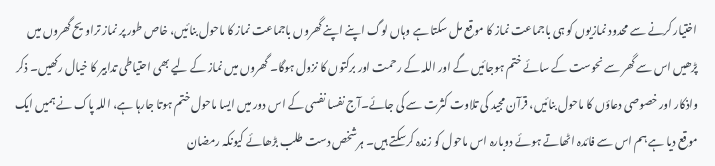اختیار کرنے سے محدود نمازیوں کو ہی باجماعت نماز کا موقع مل سکتا ہے وہاں لوگ اپنے اپنے گھروں باجماعت نماز کا ماحول بنائیں، خاص طور پر نماز تراویح گھروں میں پڑھیں اس سے گھر سے نحوست کے سائے ختم ہوجائیں گے اور اللہ کے رحمت اور برکتوں کا نزول ہوگا۔ گھروں میں نماز کے لیے بھی احتیاطی تدابیر کا خیال رکھیں۔ ذکر واذکار اور خصوصی دعاؤں کا ماحول بنائیں، قرآن مجید کی تلاوت کثرت سے کی جائے۔آج نفسا نفسی کے اس دور میں ایسا ماحول ختم ہوتا جارہا ہے، اللہ پاک نے ہمیں ایک موقع دیا ہے ہم اس سے فائدہ اٹھاتے ہوئے دوبارہ اس ماحول کو زندہ کرسکتے ہیں۔ ہرشخص دست طلب بڑھائے کیونکہ رمضان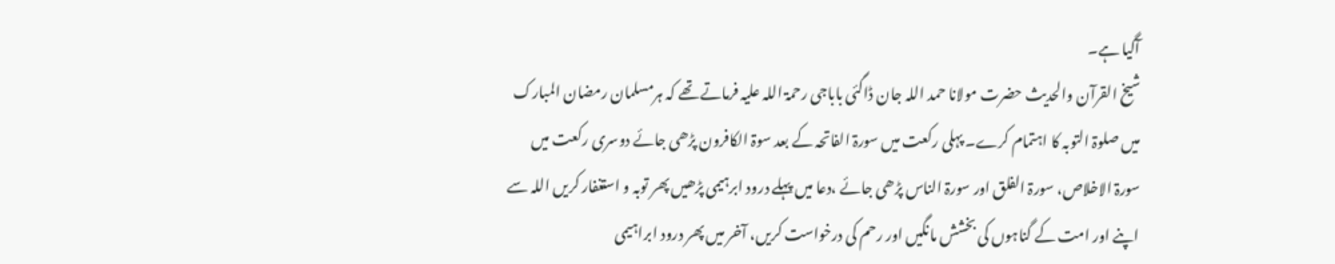آگیا ہے۔
شیخ القرآن والحدیث حضرت مولانا حمد اللہ جان ڈاگئی باباجی رحمۃ اللہ علیہ فرماتے تھے کہ ہرمسلمان رمضان المبارک میں صلوۃ التوبہ کا اہتمام کرے۔ پہلی رکعت میں سورۃ الفاتحہ کے بعد سوۃ الکافرون پڑھی جائے دوسری رکعت میں سورۃ الاخلاص، سورۃ الفلق اور سورۃ الناس پڑھی جائے ،دعا میں پہلے درود ابرہیمی پڑھیں پھر توبہ و استغفار کریں اللہ سے اپنے اور امت کے گناہوں کی بخشش مانگیں اور رحم کی درخواست کریں، آخر میں پھر درود ابراہیمی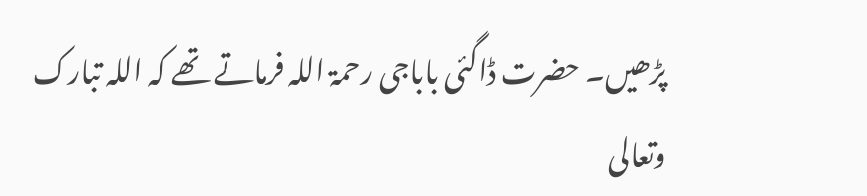پڑھیں۔ حضرت ڈاگئی باباجی رحمۃ اللہ فرماتے تھے کہ اللہ تبارک وتعالی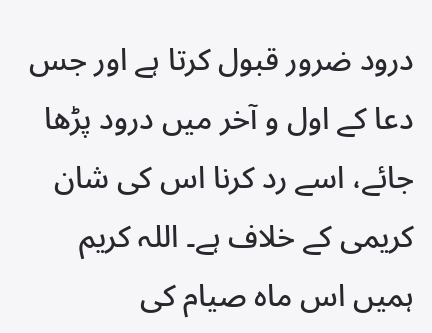درود ضرور قبول کرتا ہے اور جس دعا کے اول و آخر میں درود پڑھا جائے، اسے رد کرنا اس کی شان کریمی کے خلاف ہے۔ اللہ کریم ہمیں اس ماہ صیام کی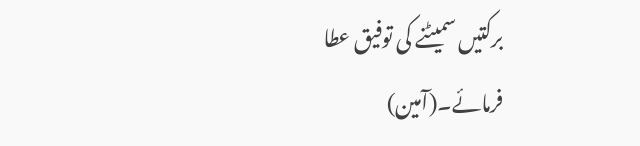برکتیں سمیٹنے کی توفیق عطا فرمائے۔(آمین)